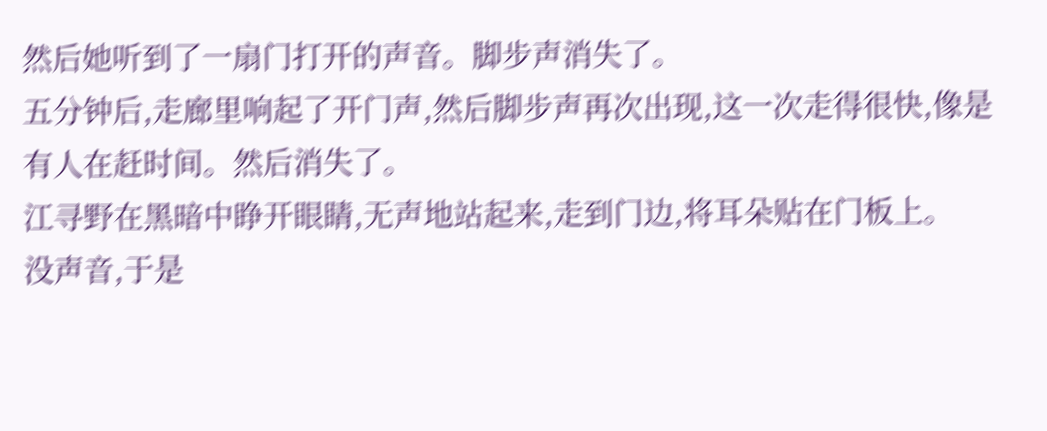然后她听到了一扇门打开的声音。脚步声消失了。
五分钟后,走廊里响起了开门声,然后脚步声再次出现,这一次走得很快,像是有人在赶时间。然后消失了。
江寻野在黑暗中睁开眼睛,无声地站起来,走到门边,将耳朵贴在门板上。
没声音,于是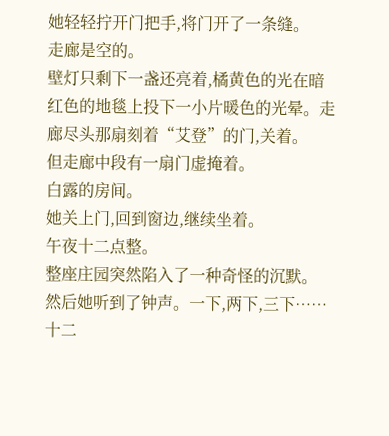她轻轻拧开门把手,将门开了一条缝。
走廊是空的。
壁灯只剩下一盏还亮着,橘黄色的光在暗红色的地毯上投下一小片暖色的光晕。走廊尽头那扇刻着“艾登”的门,关着。
但走廊中段有一扇门虚掩着。
白露的房间。
她关上门,回到窗边,继续坐着。
午夜十二点整。
整座庄园突然陷入了一种奇怪的沉默。
然后她听到了钟声。一下,两下,三下……十二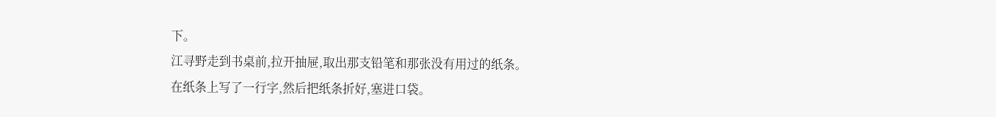下。
江寻野走到书桌前,拉开抽屉,取出那支铅笔和那张没有用过的纸条。
在纸条上写了一行字,然后把纸条折好,塞进口袋。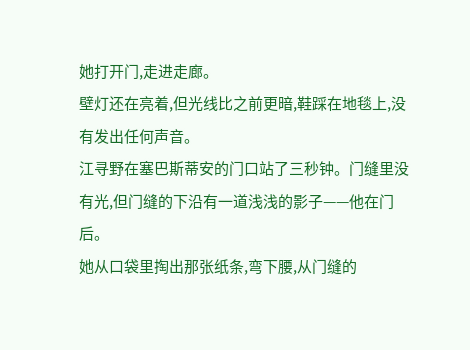她打开门,走进走廊。
壁灯还在亮着,但光线比之前更暗,鞋踩在地毯上,没有发出任何声音。
江寻野在塞巴斯蒂安的门口站了三秒钟。门缝里没有光,但门缝的下沿有一道浅浅的影子——他在门后。
她从口袋里掏出那张纸条,弯下腰,从门缝的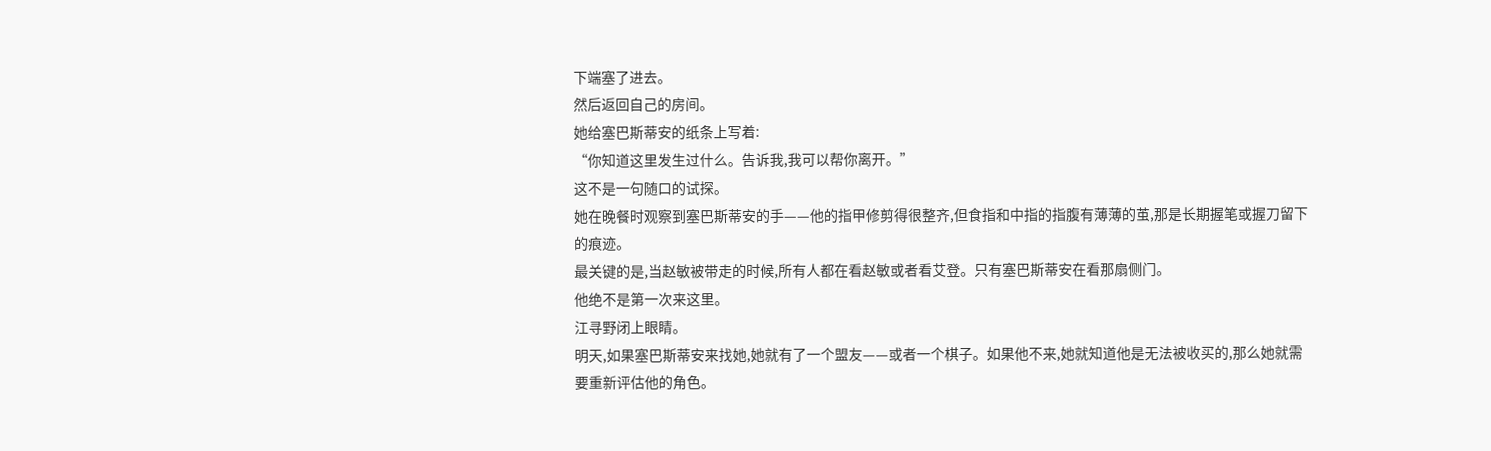下端塞了进去。
然后返回自己的房间。
她给塞巴斯蒂安的纸条上写着:
“你知道这里发生过什么。告诉我,我可以帮你离开。”
这不是一句随口的试探。
她在晚餐时观察到塞巴斯蒂安的手——他的指甲修剪得很整齐,但食指和中指的指腹有薄薄的茧,那是长期握笔或握刀留下的痕迹。
最关键的是,当赵敏被带走的时候,所有人都在看赵敏或者看艾登。只有塞巴斯蒂安在看那扇侧门。
他绝不是第一次来这里。
江寻野闭上眼睛。
明天,如果塞巴斯蒂安来找她,她就有了一个盟友——或者一个棋子。如果他不来,她就知道他是无法被收买的,那么她就需要重新评估他的角色。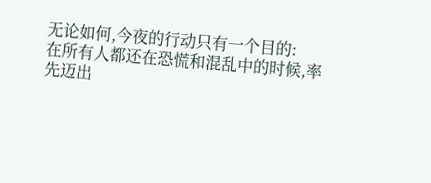无论如何,今夜的行动只有一个目的:
在所有人都还在恐慌和混乱中的时候,率先迈出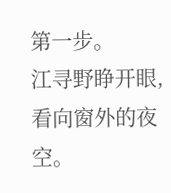第一步。
江寻野睁开眼,看向窗外的夜空。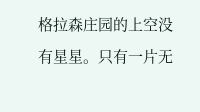格拉森庄园的上空没有星星。只有一片无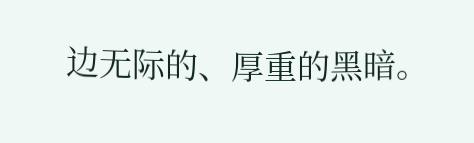边无际的、厚重的黑暗。